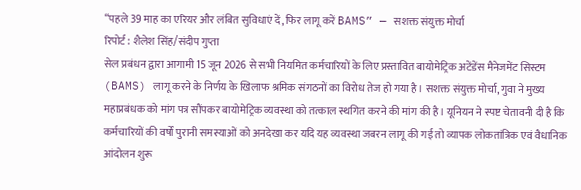“पहले 39 माह का एरियर और लंबित सुविधाएं दें, फिर लागू करें BAMS” — सशक्त संयुक्त मोर्चा
रिपोर्ट : शैलेश सिंह/संदीप गुप्ता
सेल प्रबंधन द्वारा आगामी 15 जून 2026 से सभी नियमित कर्मचारियों के लिए प्रस्तावित बायोमेट्रिक अटेंडेंस मैनेजमेंट सिस्टम (BAMS) लागू करने के निर्णय के खिलाफ श्रमिक संगठनों का विरोध तेज हो गया है। सशक्त संयुक्त मोर्चा, गुवा ने मुख्य महाप्रबंधक को मांग पत्र सौंपकर बायोमेट्रिक व्यवस्था को तत्काल स्थगित करने की मांग की है। यूनियन ने स्पष्ट चेतावनी दी है कि कर्मचारियों की वर्षों पुरानी समस्याओं को अनदेखा कर यदि यह व्यवस्था जबरन लागू की गई तो व्यापक लोकतांत्रिक एवं वैधानिक आंदोलन शुरू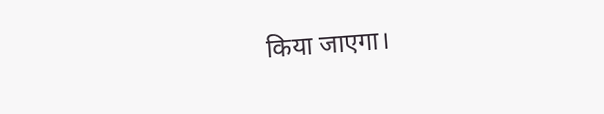किया जाएगा।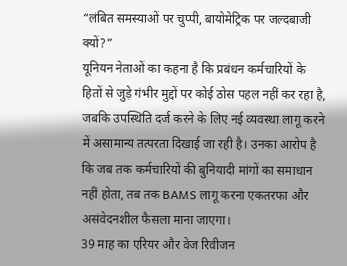“लंबित समस्याओं पर चुप्पी, बायोमेट्रिक पर जल्दबाजी क्यों?”
यूनियन नेताओं का कहना है कि प्रबंधन कर्मचारियों के हितों से जुड़े गंभीर मुद्दों पर कोई ठोस पहल नहीं कर रहा है, जबकि उपस्थिति दर्ज करने के लिए नई व्यवस्था लागू करने में असामान्य तत्परता दिखाई जा रही है। उनका आरोप है कि जब तक कर्मचारियों की बुनियादी मांगों का समाधान नहीं होता, तब तक BAMS लागू करना एकतरफा और असंवेदनशील फैसला माना जाएगा।
39 माह का एरियर और वेज रिवीजन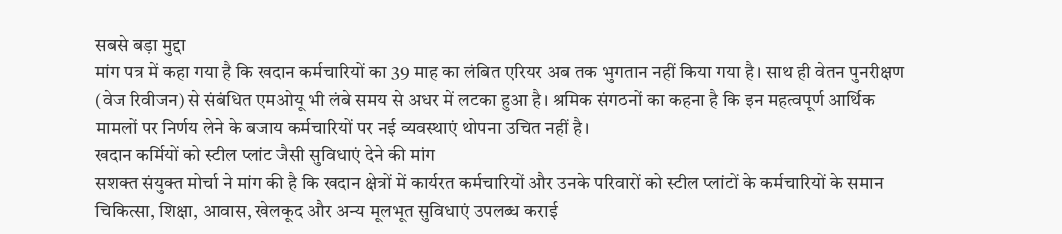सबसे बड़ा मुद्दा
मांग पत्र में कहा गया है कि खदान कर्मचारियों का 39 माह का लंबित एरियर अब तक भुगतान नहीं किया गया है। साथ ही वेतन पुनरीक्षण (वेज रिवीजन) से संबंधित एमओयू भी लंबे समय से अधर में लटका हुआ है। श्रमिक संगठनों का कहना है कि इन महत्वपूर्ण आर्थिक मामलों पर निर्णय लेने के बजाय कर्मचारियों पर नई व्यवस्थाएं थोपना उचित नहीं है।
खदान कर्मियों को स्टील प्लांट जैसी सुविधाएं देने की मांग
सशक्त संयुक्त मोर्चा ने मांग की है कि खदान क्षेत्रों में कार्यरत कर्मचारियों और उनके परिवारों को स्टील प्लांटों के कर्मचारियों के समान चिकित्सा, शिक्षा, आवास, खेलकूद और अन्य मूलभूत सुविधाएं उपलब्ध कराई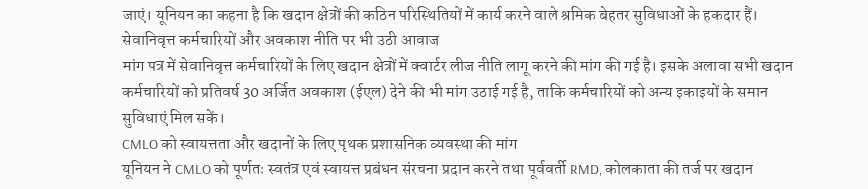जाएं। यूनियन का कहना है कि खदान क्षेत्रों की कठिन परिस्थितियों में कार्य करने वाले श्रमिक बेहतर सुविधाओं के हकदार हैं।
सेवानिवृत्त कर्मचारियों और अवकाश नीति पर भी उठी आवाज
मांग पत्र में सेवानिवृत्त कर्मचारियों के लिए खदान क्षेत्रों में क्वार्टर लीज नीति लागू करने की मांग की गई है। इसके अलावा सभी खदान कर्मचारियों को प्रतिवर्ष 30 अर्जित अवकाश (ईएल) देने की भी मांग उठाई गई है, ताकि कर्मचारियों को अन्य इकाइयों के समान सुविधाएं मिल सकें।
CMLO को स्वायत्तता और खदानों के लिए पृथक प्रशासनिक व्यवस्था की मांग
यूनियन ने CMLO को पूर्णतः स्वतंत्र एवं स्वायत्त प्रबंधन संरचना प्रदान करने तथा पूर्ववर्ती RMD, कोलकाता की तर्ज पर खदान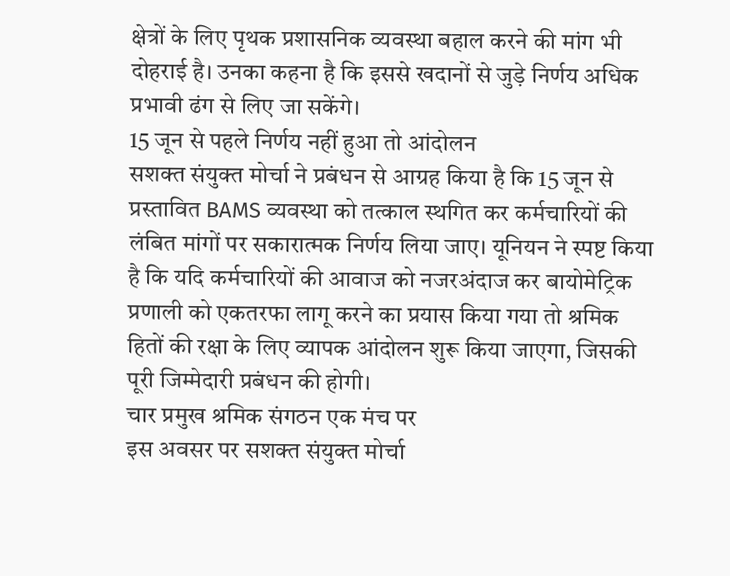क्षेत्रों के लिए पृथक प्रशासनिक व्यवस्था बहाल करने की मांग भी दोहराई है। उनका कहना है कि इससे खदानों से जुड़े निर्णय अधिक प्रभावी ढंग से लिए जा सकेंगे।
15 जून से पहले निर्णय नहीं हुआ तो आंदोलन
सशक्त संयुक्त मोर्चा ने प्रबंधन से आग्रह किया है कि 15 जून से प्रस्तावित BAMS व्यवस्था को तत्काल स्थगित कर कर्मचारियों की लंबित मांगों पर सकारात्मक निर्णय लिया जाए। यूनियन ने स्पष्ट किया है कि यदि कर्मचारियों की आवाज को नजरअंदाज कर बायोमेट्रिक प्रणाली को एकतरफा लागू करने का प्रयास किया गया तो श्रमिक हितों की रक्षा के लिए व्यापक आंदोलन शुरू किया जाएगा, जिसकी पूरी जिम्मेदारी प्रबंधन की होगी।
चार प्रमुख श्रमिक संगठन एक मंच पर
इस अवसर पर सशक्त संयुक्त मोर्चा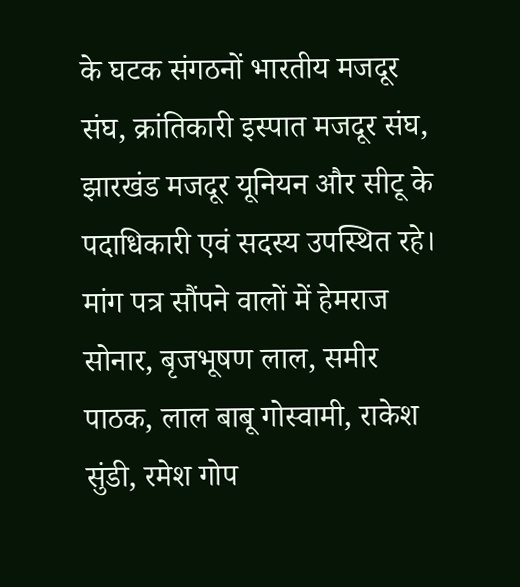के घटक संगठनों भारतीय मजदूर संघ, क्रांतिकारी इस्पात मजदूर संघ, झारखंड मजदूर यूनियन और सीटू के पदाधिकारी एवं सदस्य उपस्थित रहे। मांग पत्र सौंपने वालों में हेमराज सोनार, बृजभूषण लाल, समीर पाठक, लाल बाबू गोस्वामी, राकेश सुंडी, रमेश गोप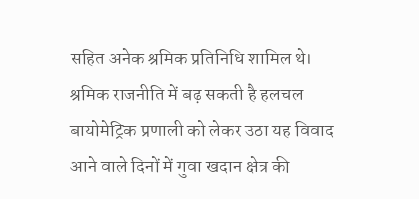सहित अनेक श्रमिक प्रतिनिधि शामिल थे।
श्रमिक राजनीति में बढ़ सकती है हलचल
बायोमेट्रिक प्रणाली को लेकर उठा यह विवाद आने वाले दिनों में गुवा खदान क्षेत्र की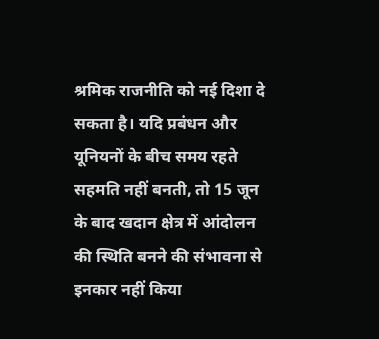श्रमिक राजनीति को नई दिशा दे सकता है। यदि प्रबंधन और यूनियनों के बीच समय रहते सहमति नहीं बनती, तो 15 जून के बाद खदान क्षेत्र में आंदोलन की स्थिति बनने की संभावना से इनकार नहीं किया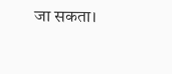जा सकता।